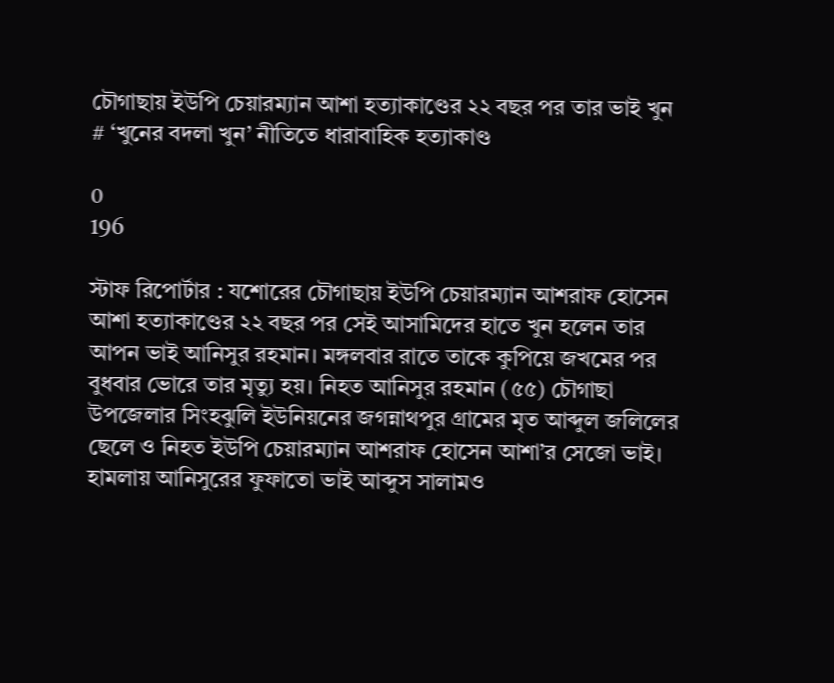চৌগাছায় ইউপি চেয়ারম্যান আশা হত্যাকাণ্ডের ২২ বছর পর তার ভাই খুন # ‘খুনের বদলা খুন’ নীতিতে ধারাবাহিক হত্যাকাণ্ড

0
196

স্টাফ রিপোর্টার : যশোরের চৌগাছায় ইউপি চেয়ারম্যান আশরাফ হোসেন আশা হত্যাকাণ্ডের ২২ বছর পর সেই আসামিদের হাতে খুন হলেন তার আপন ভাই আনিসুর রহমান। মঙ্গলবার রাতে তাকে কুপিয়ে জখমের পর বুধবার ভোরে তার মৃত্যু হয়। নিহত আনিসুর রহমান (৫৫) চৌগাছা উপজেলার সিংহঝুলি ইউনিয়নের জগন্নাথপুর গ্রামের মৃত আব্দুল জলিলের ছেলে ও নিহত ইউপি চেয়ারম্যান আশরাফ হোসেন আশা’র সেজো ভাই। হামলায় আনিসুরের ফুফাতো ভাই আব্দুস সালামও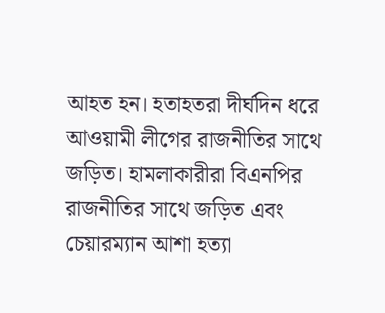আহত হন। হতাহতরা দীর্ঘদিন ধরে আওয়ামী লীগের রাজনীতির সাথে জড়িত। হামলাকারীরা বিএনপির রাজনীতির সাথে জড়িত এবং চেয়ারম্যান আশা হত্যা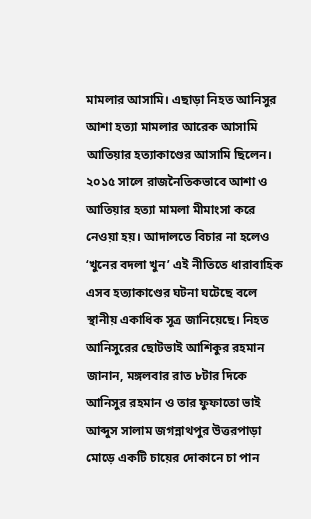মামলার আসামি। এছাড়া নিহত আনিসুর আশা হত্যা মামলার আরেক আসামি আতিয়ার হত্যাকাণ্ডের আসামি ছিলেন। ২০১৫ সালে রাজনৈতিকভাবে আশা ও আতিয়ার হত্যা মামলা মীমাংসা করে নেওয়া হয়। আদালতে বিচার না হলেও ‘খুনের বদলা খুন’ এই নীতিতে ধারাবাহিক এসব হত্যাকাণ্ডের ঘটনা ঘটেছে বলে স্থানীয় একাধিক সূত্র জানিয়েছে। নিহত আনিসুরের ছোটভাই আশিকুর রহমান জানান, মঙ্গলবার রাত ৮টার দিকে আনিসুর রহমান ও তার ফুফাতো ভাই আব্দুস সালাম জগন্নাথপুর উত্তরপাড়া মোড়ে একটি চায়ের দোকানে চা পান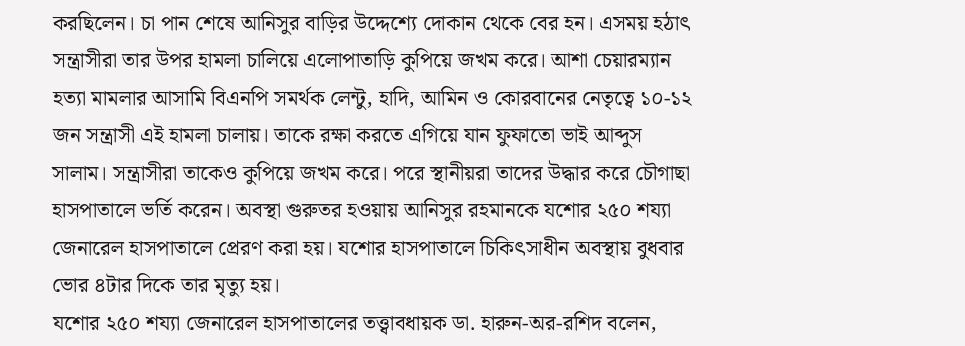করছিলেন। চা পান শেষে আনিসুর বাড়ির উদ্দেশ্যে দোকান থেকে বের হন। এসময় হঠাৎ সন্ত্রাসীরা তার উপর হামলা চালিয়ে এলোপাতাড়ি কুপিয়ে জখম করে। আশা চেয়ারম্যান হত্যা মামলার আসামি বিএনপি সমর্থক লেন্টু, হাদি, আমিন ও কোরবানের নেতৃত্বে ১০-১২ জন সন্ত্রাসী এই হামলা চালায়। তাকে রক্ষা করতে এগিয়ে যান ফুফাতো ভাই আব্দুস সালাম। সন্ত্রাসীরা তাকেও কুপিয়ে জখম করে। পরে স্থানীয়রা তাদের উদ্ধার করে চৌগাছা হাসপাতালে ভর্তি করেন। অবস্থা গুরুতর হওয়ায় আনিসুর রহমানকে যশোর ২৫০ শয্যা জেনারেল হাসপাতালে প্রেরণ করা হয়। যশোর হাসপাতালে চিকিৎসাধীন অবস্থায় বুধবার ভোর ৪টার দিকে তার মৃত্যু হয়।
যশোর ২৫০ শয্যা জেনারেল হাসপাতালের তত্ত্বাবধায়ক ডা. হারুন-অর-রশিদ বলেন,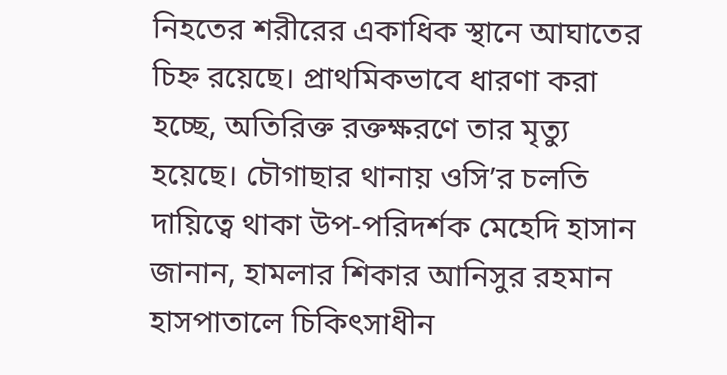নিহতের শরীরের একাধিক স্থানে আঘাতের চিহ্ন রয়েছে। প্রাথমিকভাবে ধারণা করা হচ্ছে, অতিরিক্ত রক্তক্ষরণে তার মৃত্যু হয়েছে। চৌগাছার থানায় ওসি’র চলতি দায়িত্বে থাকা উপ-পরিদর্শক মেহেদি হাসান জানান, হামলার শিকার আনিসুর রহমান হাসপাতালে চিকিৎসাধীন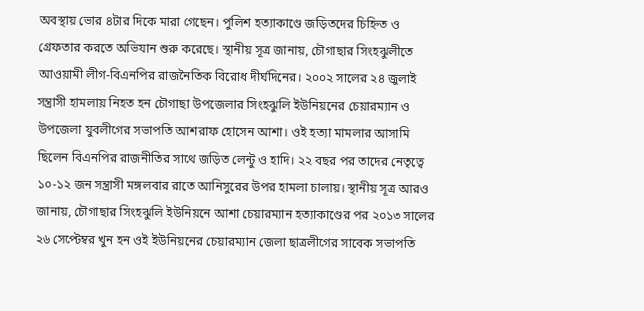অবস্থায় ভোর ৪টার দিকে মারা গেছেন। পুলিশ হত্যাকাণ্ডে জড়িতদের চিহ্নিত ও গ্রেফতার করতে অভিযান শুরু করেছে। স্থানীয় সূত্র জানায়, চৌগাছার সিংহঝুলীতে আওয়ামী লীগ-বিএনপির রাজনৈতিক বিরোধ দীর্ঘদিনের। ২০০২ সালের ২৪ জুলাই সন্ত্রাসী হামলায় নিহত হন চৌগাছা উপজেলার সিংহঝুলি ইউনিয়নের চেয়ারম্যান ও উপজেলা যুবলীগের সভাপতি আশরাফ হোসেন আশা। ওই হত্যা মামলার আসামি ছিলেন বিএনপির রাজনীতির সাথে জড়িত লেন্টু ও হাদি। ২২ বছর পর তাদের নেতৃত্বে ১০-১২ জন সন্ত্রাসী মঙ্গলবার রাতে আনিসুরের উপর হামলা চালায়। স্থানীয় সূত্র আরও জানায়, চৌগাছার সিংহঝুলি ইউনিয়নে আশা চেয়ারম্যান হত্যাকাণ্ডের পর ২০১৩ সালের ২৬ সেপ্টেম্বর খুন হন ওই ইউনিয়নের চেয়ারম্যান জেলা ছাত্রলীগের সাবেক সভাপতি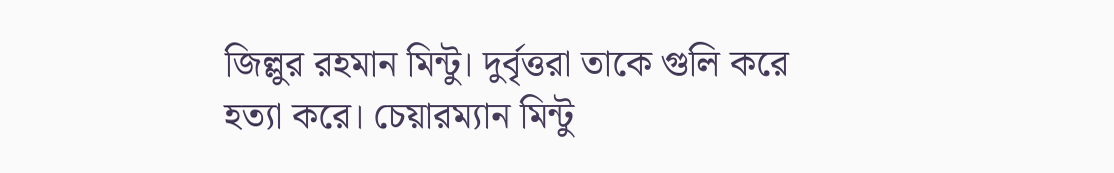জিল্লুর রহমান মিন্টু। দুর্বৃত্তরা তাকে গুলি করে হত্যা করে। চেয়ারম্যান মিন্টু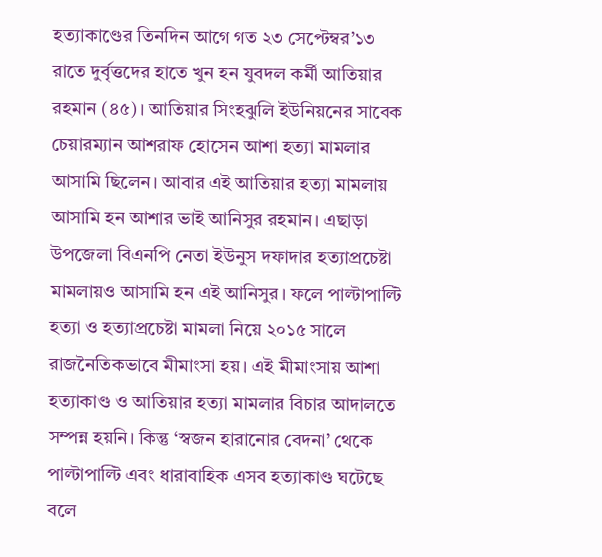হত্যাকাণ্ডের তিনদিন আগে গত ২৩ সেপ্টেম্বর’১৩ রাতে দুর্বৃত্তদের হাতে খুন হন যুবদল কর্মী আতিয়ার রহমান (৪৫)। আতিয়ার সিংহঝুলি ইউনিয়নের সাবেক চেয়ারম্যান আশরাফ হোসেন আশা হত্যা মামলার আসামি ছিলেন। আবার এই আতিয়ার হত্যা মামলায় আসামি হন আশার ভাই আনিসুর রহমান। এছাড়া উপজেলা বিএনপি নেতা ইউনুস দফাদার হত্যাপ্রচেষ্টা মামলায়ও আসামি হন এই আনিসুর। ফলে পাল্টাপাল্টি হত্যা ও হত্যাপ্রচেষ্টা মামলা নিয়ে ২০১৫ সালে রাজনৈতিকভাবে মীমাংসা হয়। এই মীমাংসায় আশা হত্যাকাণ্ড ও আতিয়ার হত্যা মামলার বিচার আদালতে সম্পন্ন হয়নি। কিন্তু ‘স্বজন হারানোর বেদনা’ থেকে পাল্টাপাল্টি এবং ধারাবাহিক এসব হত্যাকাণ্ড ঘটেছে বলে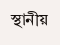স্থানীয়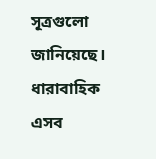সূত্রগুলো জানিয়েছে। ধারাবাহিক এসব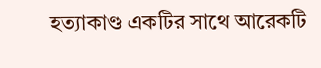হত্যাকাণ্ড একটির সাথে আরেকটি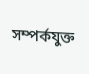সম্পর্কযুক্ত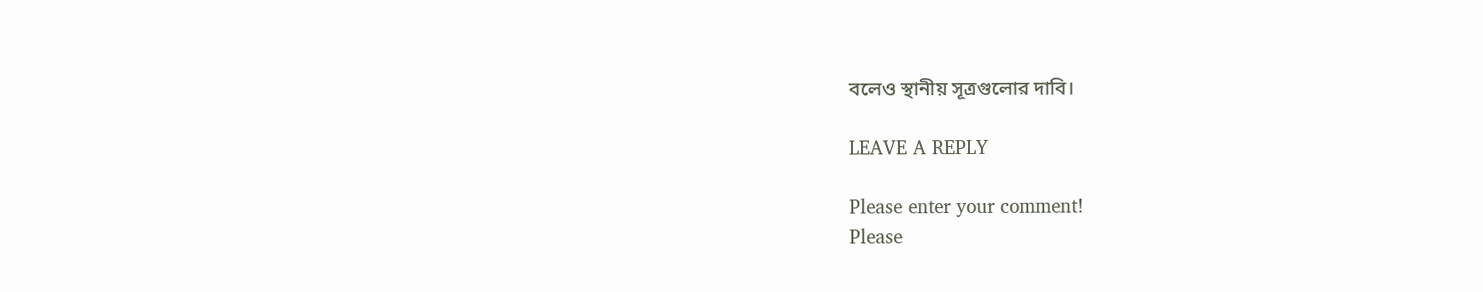বলেও স্থানীয় সূত্রগুলোর দাবি।

LEAVE A REPLY

Please enter your comment!
Please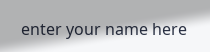enter your name here